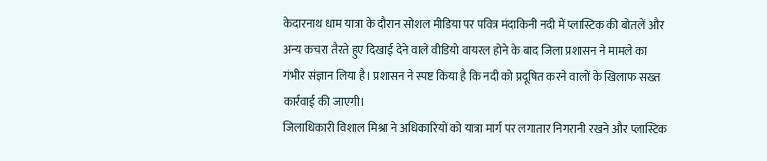केदारनाथ धाम यात्रा के दौरान सोशल मीडिया पर पवित्र मंदाकिनी नदी में प्लास्टिक की बोतलें और अन्य कचरा तैरते हुए दिखाई देने वाले वीडियो वायरल होने के बाद जिला प्रशासन ने मामले का गंभीर संज्ञान लिया है। प्रशासन ने स्पष्ट किया है कि नदी को प्रदूषित करने वालों के खिलाफ सख्त कार्रवाई की जाएगी।
जिलाधिकारी विशाल मिश्रा ने अधिकारियों को यात्रा मार्ग पर लगातार निगरानी रखने और प्लास्टिक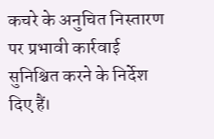कचरे के अनुचित निस्तारण पर प्रभावी कार्रवाई सुनिश्चित करने के निर्देश दिए हैं।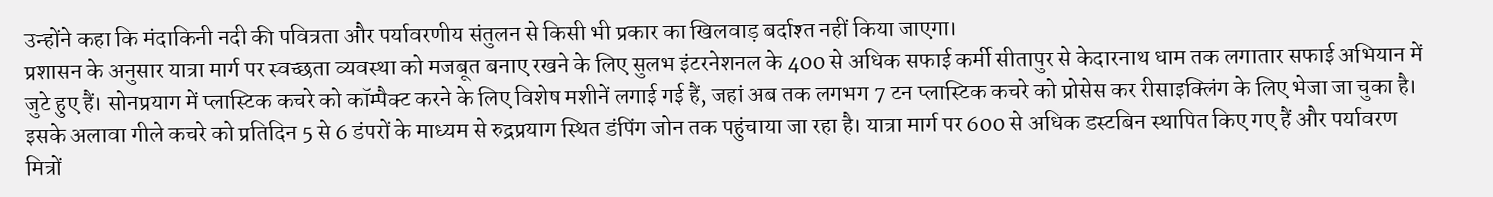उन्होंने कहा कि मंदाकिनी नदी की पवित्रता और पर्यावरणीय संतुलन से किसी भी प्रकार का खिलवाड़ बर्दाश्त नहीं किया जाएगा।
प्रशासन के अनुसार यात्रा मार्ग पर स्वच्छता व्यवस्था को मजबूत बनाए रखने के लिए सुलभ इंटरनेशनल के 400 से अधिक सफाई कर्मी सीतापुर से केदारनाथ धाम तक लगातार सफाई अभियान में जुटे हुए हैं। सोनप्रयाग में प्लास्टिक कचरे को कॉम्पैक्ट करने के लिए विशेष मशीनें लगाई गई हैं, जहां अब तक लगभग 7 टन प्लास्टिक कचरे को प्रोसेस कर रीसाइक्लिंग के लिए भेजा जा चुका है।
इसके अलावा गीले कचरे को प्रतिदिन 5 से 6 डंपरों के माध्यम से रुद्रप्रयाग स्थित डंपिंग जोन तक पहुंचाया जा रहा है। यात्रा मार्ग पर 600 से अधिक डस्टबिन स्थापित किए गए हैं और पर्यावरण मित्रों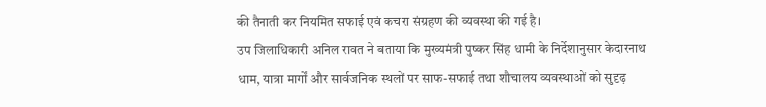की तैनाती कर नियमित सफाई एवं कचरा संग्रहण की व्यवस्था की गई है।
उप जिलाधिकारी अनिल रावत ने बताया कि मुख्यमंत्री पुष्कर सिंह धामी के निर्देशानुसार केदारनाथ धाम, यात्रा मार्गों और सार्वजनिक स्थलों पर साफ-सफाई तथा शौचालय व्यवस्थाओं को सुदृढ़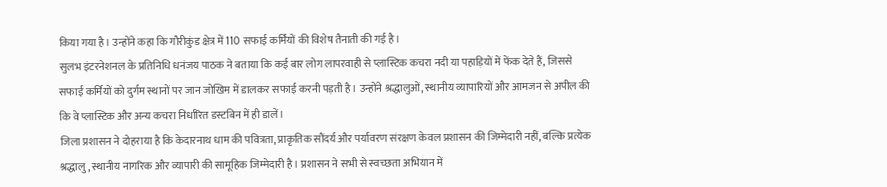किया गया है। उन्होंने कहा कि गौरीकुंड क्षेत्र में 110 सफाई कर्मियों की विशेष तैनाती की गई है।
सुलभ इंटरनेशनल के प्रतिनिधि धनंजय पाठक ने बताया कि कई बार लोग लापरवाही से प्लास्टिक कचरा नदी या पहाड़ियों में फेंक देते हैं, जिससे सफाई कर्मियों को दुर्गम स्थानों पर जान जोखिम में डालकर सफाई करनी पड़ती है। उन्होंने श्रद्धालुओं, स्थानीय व्यापारियों और आमजन से अपील की कि वे प्लास्टिक और अन्य कचरा निर्धारित डस्टबिन में ही डालें।
जिला प्रशासन ने दोहराया है कि केदारनाथ धाम की पवित्रता, प्राकृतिक सौंदर्य और पर्यावरण संरक्षण केवल प्रशासन की जिम्मेदारी नहीं, बल्कि प्रत्येक श्रद्धालु, स्थानीय नागरिक और व्यापारी की सामूहिक जिम्मेदारी है। प्रशासन ने सभी से स्वच्छता अभियान में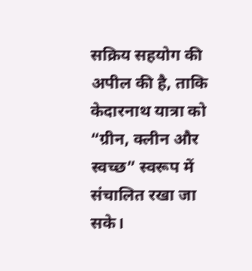सक्रिय सहयोग की अपील की है, ताकि केदारनाथ यात्रा को “ग्रीन, क्लीन और स्वच्छ” स्वरूप में संचालित रखा जा सके।